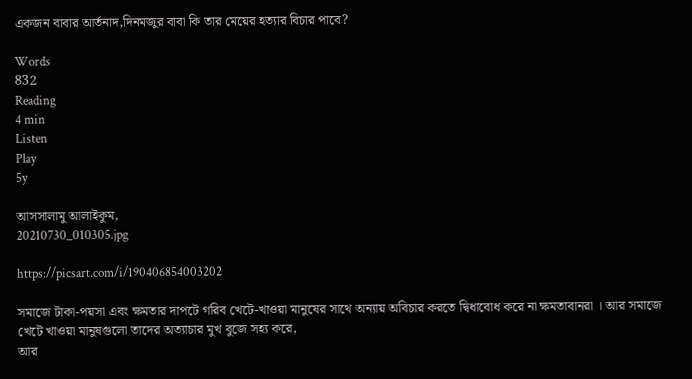একজন বাবার আর্তনাদ,দিনমজুর বাবা কি তার মেয়ের হত্যার বিচার পাবে?

Words
832
Reading
4 min
Listen
Play
5y

আসসালামু আলাইকুম,
20210730_010305.jpg

https://picsart.com/i/190406854003202

সমাজে টাকা-পয়সা এবং ক্ষমতার দাপটে গরিব খেটে-খাওয়া মানুষের সাথে অন্যায় অবিচার করতে দ্বিধাবোধ করে না ক্ষমতাবানরা । আর সমাজে খেটে খাওয়া মানুষগুলো তাদের অত্যাচার মুখ বুজে সহ্য করে,
আর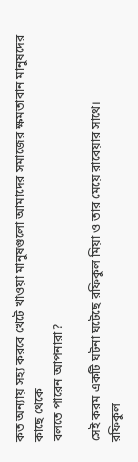কত অন্যায় সহ্য করবে খেটে খাওয়া মানুষগুলো আমাদের সমাজের ক্ষমতাবান মানুষদের কাছে থেকে
বলতে পারেন আপনারা?

সেই করম একটি ঘটনা ঘটেছে রফিকুল মিয়া ও তার মেয়ে রাবেয়ার সাথে।
রফিকুল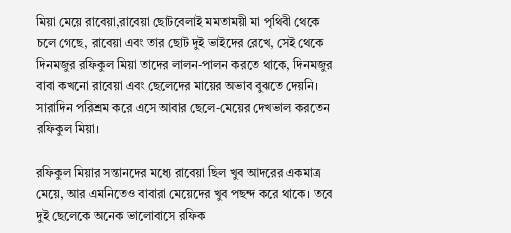মিয়া মেয়ে রাবেয়া,রাবেয়া ছোটবেলাই মমতাময়ী মা পৃথিবী থেকে চলে গেছে, রাবেয়া এবং তার ছোট দুই ভাইদের রেখে, সেই থেকে দিনমজুর রফিকুল মিয়া তাদের লালন-পালন করতে থাকে, দিনমজুর বাবা কখনো রাবেয়া এবং ছেলেদের মায়ের অভাব বুঝতে দেয়নি। সারাদিন পরিশ্রম করে এসে আবার ছেলে-মেয়ের দেখভাল করতেন রফিকুল মিয়া।

রফিকুল মিয়ার সন্তানদের মধ্যে রাবেয়া ছিল খুব আদরের একমাত্র মেয়ে, আর এমনিতেও বাবারা মেয়েদের খুব পছন্দ করে থাকে। তবে দুই ছেলেকে অনেক ভালোবাসে রফিক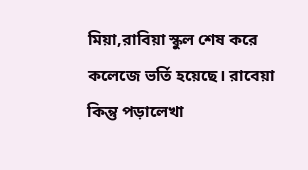মিয়া,রাবিয়া স্কুল শেষ করে কলেজে ভর্তি হয়েছে। রাবেয়া কিন্তু পড়ালেখা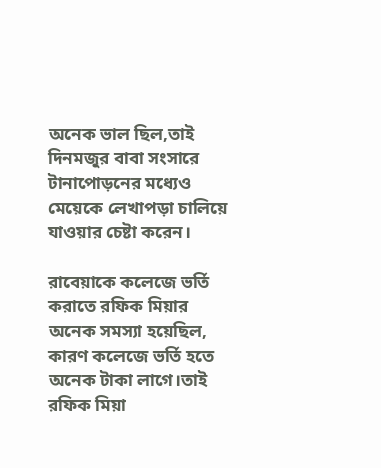অনেক ভাল ছিল,তাই দিনমজুর বাবা সংসারে টানাপোড়নের মধ্যেও মেয়েকে লেখাপড়া চালিয়ে যাওয়ার চেষ্টা করেন।

রাবেয়াকে কলেজে ভর্তি করাতে রফিক মিয়ার অনেক সমস্যা হয়েছিল, কারণ কলেজে ভর্তি হতে অনেক টাকা লাগে।তাই রফিক মিয়া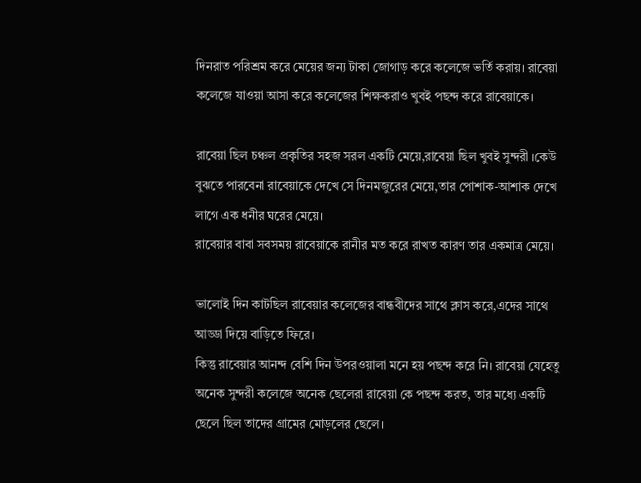দিনরাত পরিশ্রম করে মেয়ের জন্য টাকা জোগাড় করে কলেজে ভর্তি করায়। রাবেয়া কলেজে যাওয়া আসা করে কলেজের শিক্ষকরাও খুবই পছন্দ করে রাবেয়াকে।

রাবেয়া ছিল চঞ্চল প্রকৃতির সহজ সরল একটি মেয়ে,রাবেয়া ছিল খুবই সুন্দরী ।কেউ বুঝতে পারবেনা রাবেয়াকে দেখে সে দিনমজুরের মেয়ে,তার পোশাক-আশাক দেখে লাগে এক ধনীর ঘরের মেয়ে।
রাবেয়ার বাবা সবসময় রাবেয়াকে রানীর মত করে রাখত কারণ তার একমাত্র মেয়ে।

ভালোই দিন কাটছিল রাবেয়ার কলেজের বান্ধবীদের সাথে ক্লাস করে,এদের সাথে আড্ডা দিয়ে বাড়িতে ফিরে।
কিন্তু রাবেয়ার আনন্দ বেশি দিন উপরওয়ালা মনে হয় পছন্দ করে নি। রাবেয়া যেহেতু অনেক সুন্দরী কলেজে অনেক ছেলেরা রাবেয়া কে পছন্দ করত, তার মধ্যে একটি ছেলে ছিল তাদের গ্রামের মোড়লের ছেলে।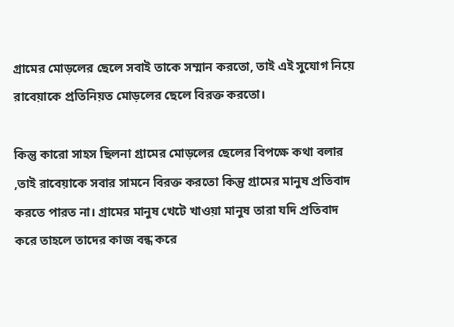গ্রামের মোড়লের ছেলে সবাই তাকে সম্মান করতো, তাই এই সুযোগ নিয়ে রাবেয়াকে প্রতিনিয়ত মোড়লের ছেলে বিরক্ত করতো।

কিন্তু কারো সাহস ছিলনা গ্রামের মোড়লের ছেলের বিপক্ষে কথা বলার ,তাই রাবেয়াকে সবার সামনে বিরক্ত করতো কিন্তু গ্রামের মানুষ প্রতিবাদ করতে পারত না। গ্রামের মানুষ খেটে খাওয়া মানুষ তারা যদি প্রতিবাদ করে তাহলে তাদের কাজ বন্ধ করে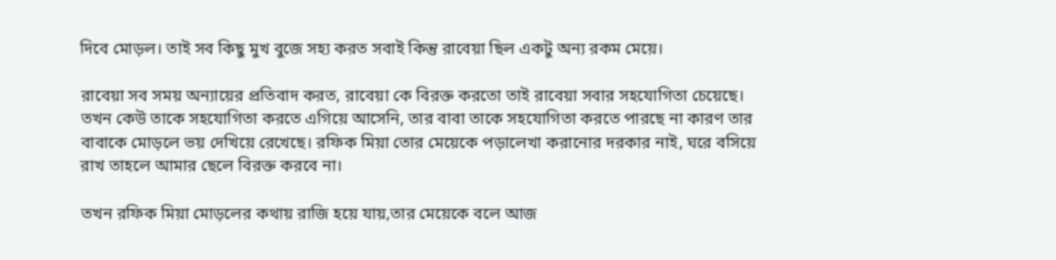দিবে মোড়ল। তাই সব কিছু মুখ বুজে সহ্য করত সবাই কিন্তু রাবেয়া ছিল একটু অন্য রকম মেয়ে।

রাবেয়া সব সময় অন্যায়ের প্রতিবাদ করত, রাবেয়া কে বিরক্ত করতো তাই রাবেয়া সবার সহযোগিতা চেয়েছে। তখন কেউ তাকে সহযোগিতা করতে এগিয়ে আসেনি, তার বাবা তাকে সহযোগিতা করতে পারছে না কারণ তার বাবাকে মোড়লে ভয় দেখিয়ে রেখেছে। রফিক মিয়া তোর মেয়েকে পড়ালেখা করানোর দরকার নাই, ঘরে বসিয়ে রাখ তাহলে আমার ছেলে বিরক্ত করবে না।

তখন রফিক মিয়া মোড়লের কথায় রাজি হয়ে যায়,তার মেয়েকে বলে আজ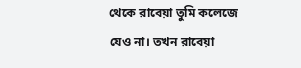থেকে রাবেয়া তুমি কলেজে যেও না। তখন রাবেয়া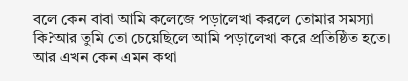বলে কেন বাবা আমি কলেজে পড়ালেখা করলে তোমার সমস্যা কি?আর তুমি তো চেয়েছিলে আমি পড়ালেখা করে প্রতিষ্ঠিত হতে। আর এখন কেন এমন কথা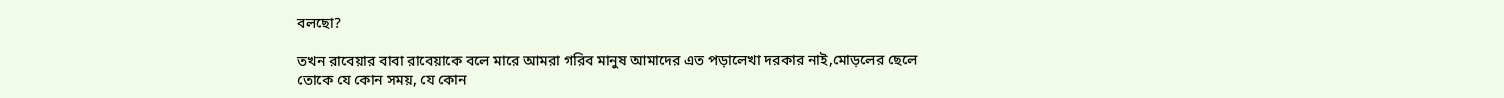বলছো?

তখন রাবেয়ার বাবা রাবেয়াকে বলে মারে আমরা গরিব মানুষ আমাদের এত পড়ালেখা দরকার নাই,মোড়লের ছেলে তোকে যে কোন সময়, যে কোন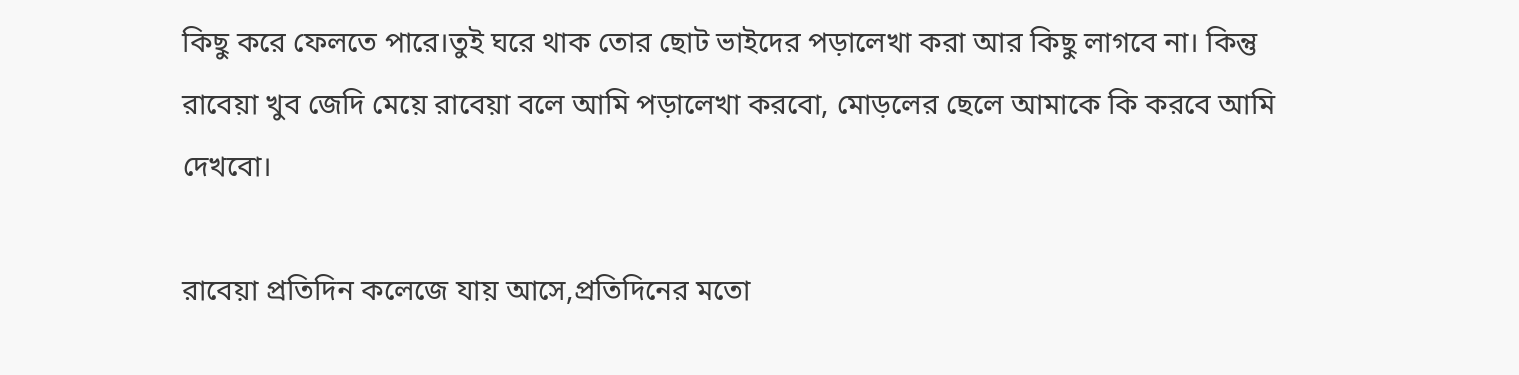কিছু করে ফেলতে পারে।তুই ঘরে থাক তোর ছোট ভাইদের পড়ালেখা করা আর কিছু লাগবে না। কিন্তু রাবেয়া খুব জেদি মেয়ে রাবেয়া বলে আমি পড়ালেখা করবো, মোড়লের ছেলে আমাকে কি করবে আমি দেখবো।

রাবেয়া প্রতিদিন কলেজে যায় আসে,প্রতিদিনের মতো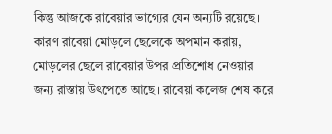কিন্তু আজকে রাবেয়ার ভাগ্যের যেন অন্যটি রয়েছে। কারণ রাবেয়া মোড়লে ছেলেকে অপমান করায়, মোড়লের ছেলে রাবেয়ার উপর প্রতিশোধ নেওয়ার জন্য রাস্তায় উৎপেতে আছে। রাবেয়া কলেজ শেষ করে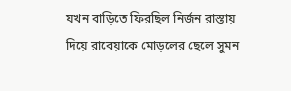যখন বাড়িতে ফিরছিল নির্জন রাস্তায় দিয়ে রাবেয়াকে মোড়লের ছেলে সুমন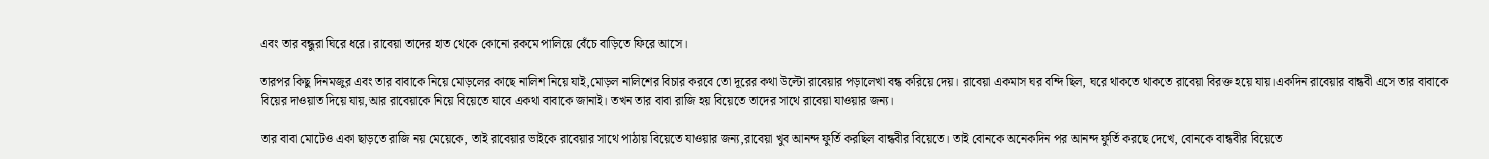এবং তার বন্ধুরা ঘিরে ধরে। রাবেয়া তাদের হাত থেকে কোনো রকমে পালিয়ে বেঁচে বাড়িতে ফিরে আসে।

তারপর কিছু দিনমজুর এবং তার বাবাকে নিয়ে মোড়লের কাছে নালিশ নিয়ে যাই,মোড়ল নালিশের বিচার করবে তো দূরের কথা উল্টো রাবেয়ার পড়ালেখা বন্ধ করিয়ে দেয়। রাবেয়া একমাস ঘর বন্দি ছিল, ঘরে থাকতে থাকতে রাবেয়া বিরক্ত হয়ে যায়।একদিন রাবেয়ার বান্ধবী এসে তার বাবাকে বিয়ের দাওয়াত দিয়ে যায়,আর রাবেয়াকে নিয়ে বিয়েতে যাবে একথা বাবাকে জানাই। তখন তার বাবা রাজি হয় বিয়েতে তাদের সাথে রাবেয়া যাওয়ার জন্য।

তার বাবা মোটেও একা ছাড়তে রাজি নয় মেয়েকে, তাই রাবেয়ার ভাইকে রাবেয়ার সাথে পাঠায় বিয়েতে যাওয়ার জন্য,রাবেয়া খুব আনন্দ ফুর্তি করছিল বান্ধবীর বিয়েতে। তাই বোনকে অনেকদিন পর আনন্দ ফুর্তি করছে দেখে, বোনকে বান্ধবীর বিয়েতে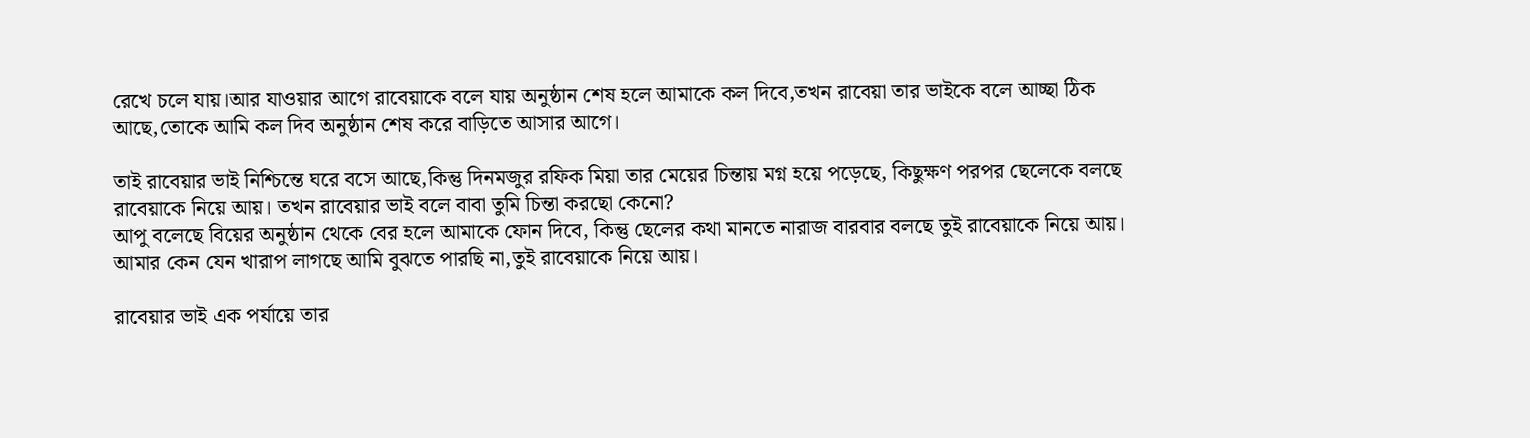রেখে চলে যায়।আর যাওয়ার আগে রাবেয়াকে বলে যায় অনুষ্ঠান শেষ হলে আমাকে কল দিবে,তখন রাবেয়া তার ভাইকে বলে আচ্ছা ঠিক আছে,তোকে আমি কল দিব অনুষ্ঠান শেষ করে বাড়িতে আসার আগে।

তাই রাবেয়ার ভাই নিশ্চিন্তে ঘরে বসে আছে,কিন্তু দিনমজুর রফিক মিয়া তার মেয়ের চিন্তায় মগ্ন হয়ে পড়েছে, কিছুক্ষণ পরপর ছেলেকে বলছে রাবেয়াকে নিয়ে আয়। তখন রাবেয়ার ভাই বলে বাবা তুমি চিন্তা করছো কেনো?
আপু বলেছে বিয়ের অনুষ্ঠান থেকে বের হলে আমাকে ফোন দিবে, কিন্তু ছেলের কথা মানতে নারাজ বারবার বলছে তুই রাবেয়াকে নিয়ে আয়। আমার কেন যেন খারাপ লাগছে আমি বুঝতে পারছি না,তুই রাবেয়াকে নিয়ে আয়।

রাবেয়ার ভাই এক পর্যায়ে তার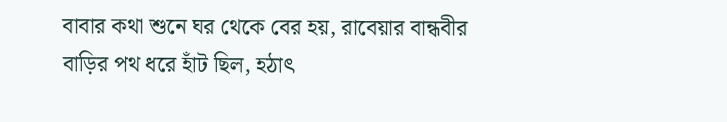বাবার কথা শুনে ঘর থেকে বের হয়, রাবেয়ার বান্ধবীর বাড়ির পথ ধরে হাঁট ছিল, হঠাৎ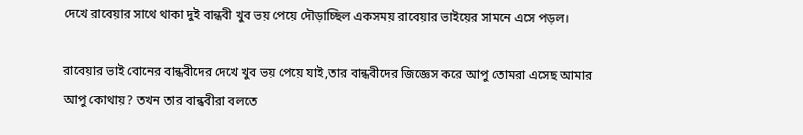দেখে রাবেয়ার সাথে থাকা দুই বান্ধবী খুব ভয় পেয়ে দৌড়াচ্ছিল একসময় রাবেয়ার ভাইয়ের সামনে এসে পড়ল।

রাবেয়ার ভাই বোনের বান্ধবীদের দেখে খুব ভয় পেয়ে যাই,তার বান্ধবীদের জিজ্ঞেস করে আপু তোমরা এসেছ আমার আপু কোথায়? তখন তার বান্ধবীরা বলতে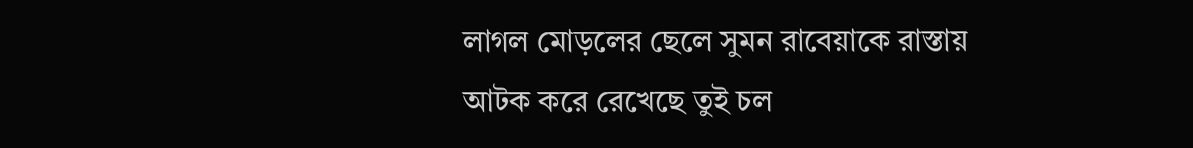লাগল মোড়লের ছেলে সুমন রাবেয়াকে রাস্তায় আটক করে রেখেছে তুই চল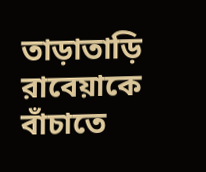তাড়াতাড়ি রাবেয়াকে বাঁচাতে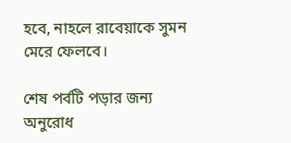হবে, নাহলে রাবেয়াকে সুমন মেরে ফেলবে।

শেষ পর্বটি পড়ার জন্য অনুরোধ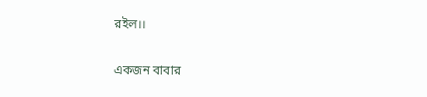রইল।।

একজন বাবার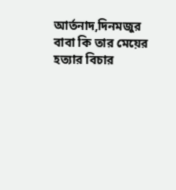আর্তনাদ,দিনমজুর বাবা কি তার মেয়ের হত্যার বিচার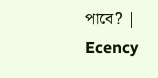পাবে? | Ecency